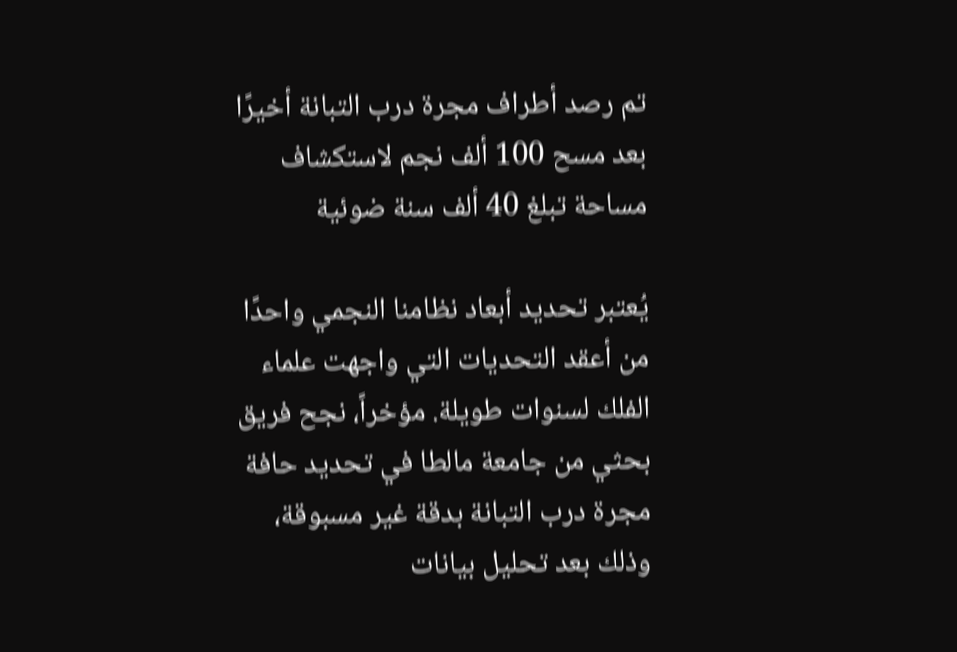تم رصد أطراف مجرة درب التبانة أخيرًا بعد مسح 100 ألف نجم لاستكشاف مساحة تبلغ 40 ألف سنة ضوئية

يُعتبر تحديد أبعاد نظامنا النجمي واحدًا من أعقد التحديات التي واجهت علماء الفلك لسنوات طويلة. مؤخراً، نجح فريق بحثي من جامعة مالطا في تحديد حافة مجرة درب التبانة بدقة غير مسبوقة، وذلك بعد تحليل بيانات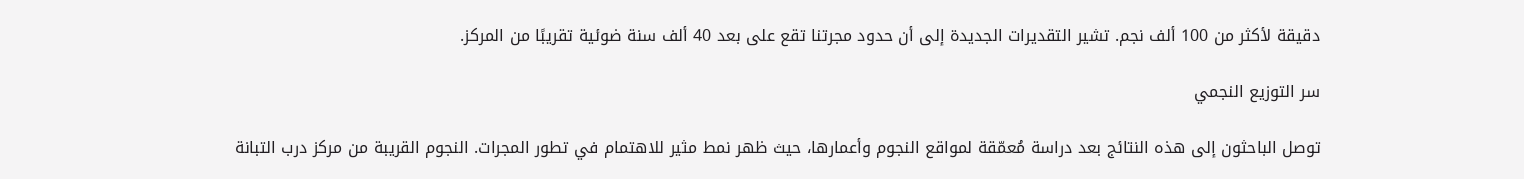دقيقة لأكثر من 100 ألف نجم. تشير التقديرات الجديدة إلى أن حدود مجرتنا تقع على بعد 40 ألف سنة ضوئية تقريبًا من المركز.

سر التوزيع النجمي

توصل الباحثون إلى هذه النتائج بعد دراسة مُعمّقة لمواقع النجوم وأعمارها، حيث ظهر نمط مثير للاهتمام في تطور المجرات. النجوم القريبة من مركز درب التبانة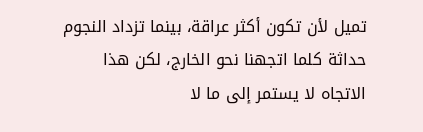تميل لأن تكون أكثر عراقة، بينما تزداد النجوم حداثة كلما اتجهنا نحو الخارج، لكن هذا الاتجاه لا يستمر إلى ما لا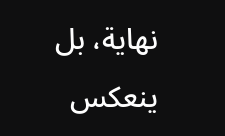نهاية، بل ينعكس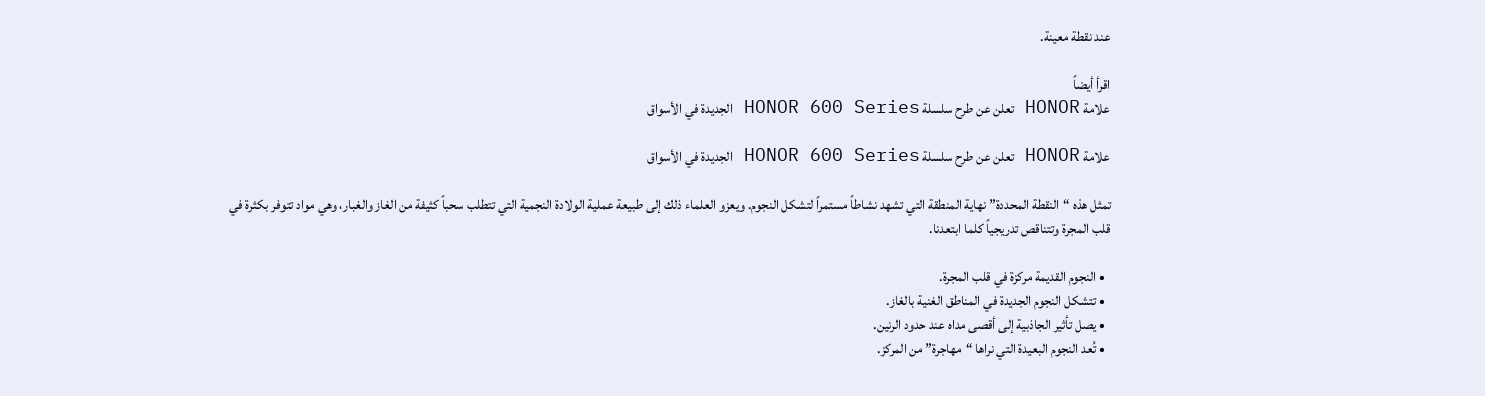عند نقطة معينة.

اقرأ أيضاً
علامة HONOR تعلن عن طرح سلسلة HONOR 600 Series الجديدة في الأسواق

علامة HONOR تعلن عن طرح سلسلة HONOR 600 Series الجديدة في الأسواق

تمثل هذه “النقطة المحددة” نهاية المنطقة التي تشهد نشاطاً مستمراً لتشكل النجوم. ويعزو العلماء ذلك إلى طبيعة عملية الولادة النجمية التي تتطلب سحباً كثيفة من الغاز والغبار، وهي مواد تتوفر بكثرة في قلب المجرة وتتناقص تدريجياً كلما ابتعدنا.

  • النجوم القديمة مركزة في قلب المجرة.
  • تتشكل النجوم الجديدة في المناطق الغنية بالغاز.
  • يصل تأثير الجاذبية إلى أقصى مداه عند حدود الرنين.
  • تُعد النجوم البعيدة التي نراها “مهاجرة” من المركز.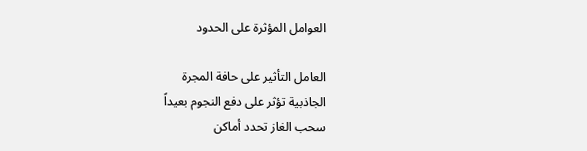العوامل المؤثرة على الحدود

العامل التأثير على حافة المجرة
الجاذبية تؤثر على دفع النجوم بعيداً
سحب الغاز تحدد أماكن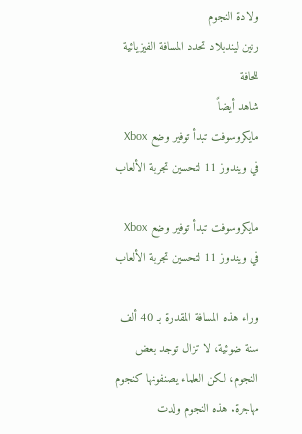ولادة النجوم
رنين ليندبلاد تحدد المسافة الفيزيائية للحافة
شاهد أيضاً
مايكروسوفت تبدأ توفير وضع Xbox في ويندوز 11 لتحسين تجربة الألعاب

مايكروسوفت تبدأ توفير وضع Xbox في ويندوز 11 لتحسين تجربة الألعاب

وراء هذه المسافة المقدرة بـ 40 ألف سنة ضوئية، لا تزال توجد بعض النجوم، لكن العلماء يصنفونها كنجوم مهاجرة. هذه النجوم ولدت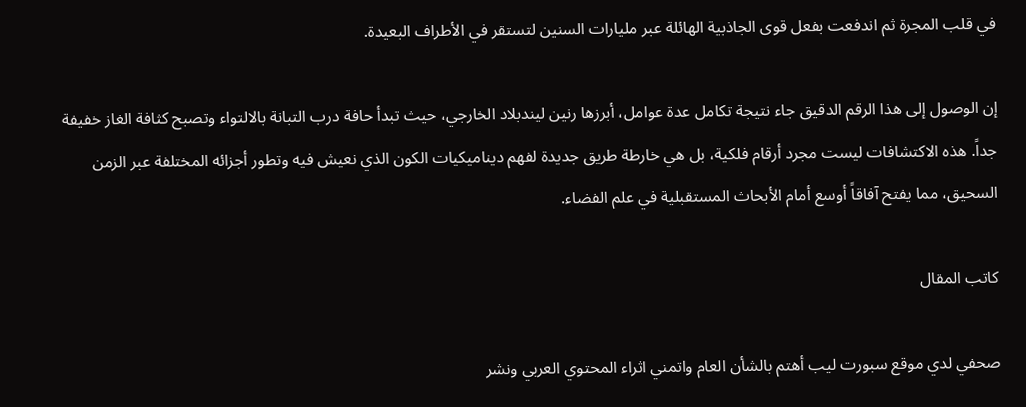في قلب المجرة ثم اندفعت بفعل قوى الجاذبية الهائلة عبر مليارات السنين لتستقر في الأطراف البعيدة.

إن الوصول إلى هذا الرقم الدقيق جاء نتيجة تكامل عدة عوامل، أبرزها رنين ليندبلاد الخارجي، حيث تبدأ حافة درب التبانة بالالتواء وتصبح كثافة الغاز خفيفة جداً. هذه الاكتشافات ليست مجرد أرقام فلكية، بل هي خارطة طريق جديدة لفهم ديناميكيات الكون الذي نعيش فيه وتطور أجزائه المختلفة عبر الزمن السحيق، مما يفتح آفاقاً أوسع أمام الأبحاث المستقبلية في علم الفضاء.

كاتب المقال

صحفي لدي موقع سبورت ليب أهتم بالشأن العام واتمني اثراء المحتوي العربي ونشر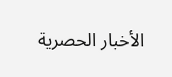الأخبار الحصرية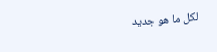لكل ما هو جديد